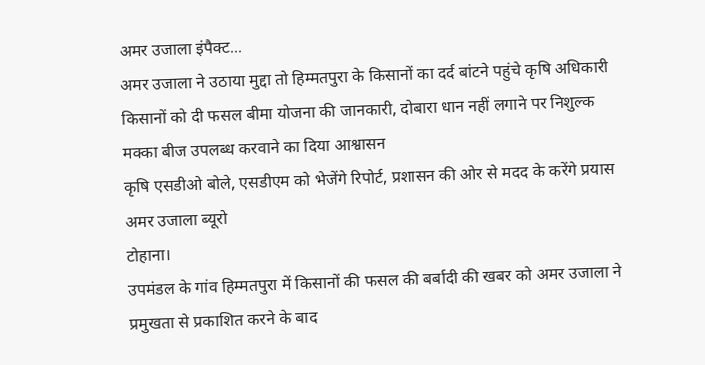अमर उजाला इंपैक्ट...
अमर उजाला ने उठाया मुद्दा तो हिम्मतपुरा के किसानों का दर्द बांटने पहुंचे कृषि अधिकारी
किसानों को दी फसल बीमा योजना की जानकारी, दोबारा धान नहीं लगाने पर निशुल्क मक्का बीज उपलब्ध करवाने का दिया आश्वासन
कृषि एसडीओ बोले, एसडीएम को भेजेंगे रिपोर्ट, प्रशासन की ओर से मदद के करेंगे प्रयास
अमर उजाला ब्यूरो
टोहाना।
उपमंडल के गांव हिम्मतपुरा में किसानों की फसल की बर्बादी की खबर को अमर उजाला ने प्रमुखता से प्रकाशित करने के बाद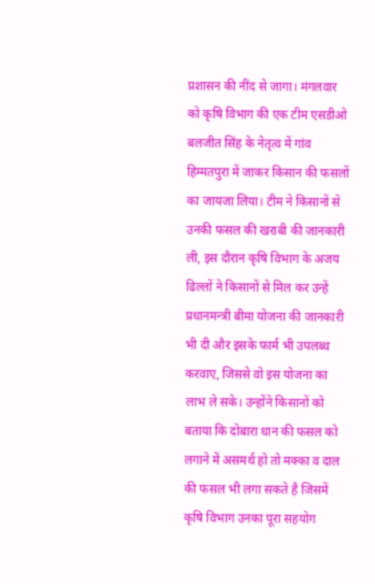प्रशासन की नींद से जागा। मंगलवार को कृषि विभाग की एक टीम एसडीओ बलजीत सिंह के नेतृत्व में गांव हिम्मतपुरा में जाकर किसान की फसलों का जायजा लिया। टीम ने किसानों से उनकी फसल की खराबी की जानकारी ली, इस दौरान कृषि विभाग के अजय ढिल्लों ने किसानों से मिल कर उन्हें प्रधानमन्त्री बीमा योजना की जानकारी भी दी और इसके फार्म भी उपलब्ध करवाए, जिससे वो इस योजना का लाभ ले सके। उन्होंने किसानों को बताया कि दोबारा धान की फसल को लगाने में असमर्थ हो तो मक्का व दाल की फसल भी लगा सकते है जिसमें कृषि विभाग उनका पूरा सहयोग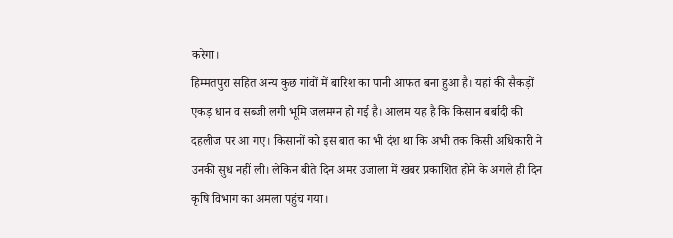करेगा।
हिम्मतपुरा सहित अन्य कुछ गांवों में बारिश का पानी आफत बना हुआ है। यहां की सैकड़ों एकड़ धान व सब्जी लगी भूमि जलमग्न हो गई है। आलम यह है कि किसान बर्बादी की दहलीज पर आ गए। किसानों को इस बात का भी दंश था कि अभी तक किसी अधिकारी ने उनकी सुध नहीं ली। लेकिन बीते दिन अमर उजाला में खबर प्रकाशित होने के अगले ही दिन कृषि विभाग का अमला पहुंच गया।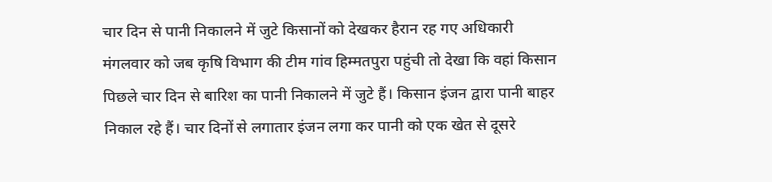चार दिन से पानी निकालने में जुटे किसानों को देखकर हैरान रह गए अधिकारी
मंगलवार को जब कृषि विभाग की टीम गांव हिम्मतपुरा पहुंची तो देखा कि वहां किसान पिछले चार दिन से बारिश का पानी निकालने में जुटे हैं। किसान इंजन द्वारा पानी बाहर निकाल रहे हैं। चार दिनों से लगातार इंजन लगा कर पानी को एक खेत से दूसरे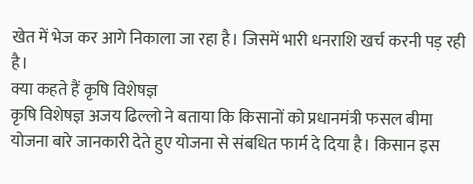खेत में भेज कर आगे निकाला जा रहा है। जिसमें भारी धनराशि खर्च करनी पड़ रही है।
क्या कहते हैं कृषि विशेषज्ञ
कृषि विशेषज्ञ अजय ढिल्लो ने बताया कि किसानों को प्रधानमंत्री फसल बीमा योजना बारे जानकारी देते हुए योजना से संबधित फार्म दे दिया है। किसान इस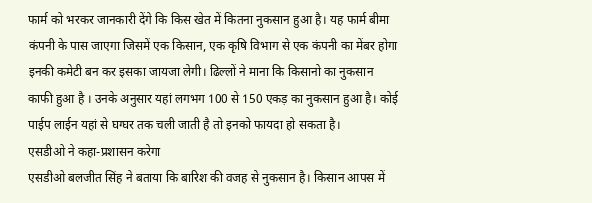फार्म को भरकर जानकारी देंगे कि किस खेत में कितना नुकसान हुआ है। यह फार्म बीमा कंपनी के पास जाएगा जिसमें एक किसान, एक कृषि विभाग से एक कंपनी का मेंबर होगा इनकी कमेटी बन कर इसका जायजा लेगी। ढिल्लों ने माना कि किसानो का नुकसान काफी हुआ है । उनके अनुसार यहां लगभग 100 से 150 एकड़ का नुकसान हुआ है। कोई पाईप लाईन यहां से घग्घर तक चली जाती है तो इनको फायदा हो सकता है।
एसडीओ ने कहा-प्रशासन करेगा
एसडीओ बलजीत सिंह ने बताया कि बारिश की वजह से नुकसान है। किसान आपस में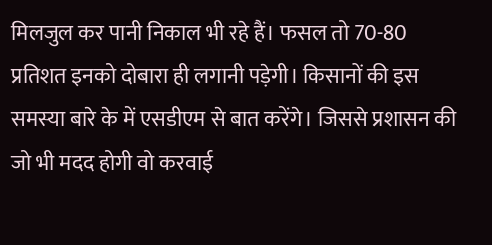मिलजुल कर पानी निकाल भी रहे हैं। फसल तो 70-80 प्रतिशत इनको दोबारा ही लगानी पड़ेगी। किसानों की इस समस्या बारे के में एसडीएम से बात करेंगे। जिससे प्रशासन की जो भी मदद होगी वो करवाई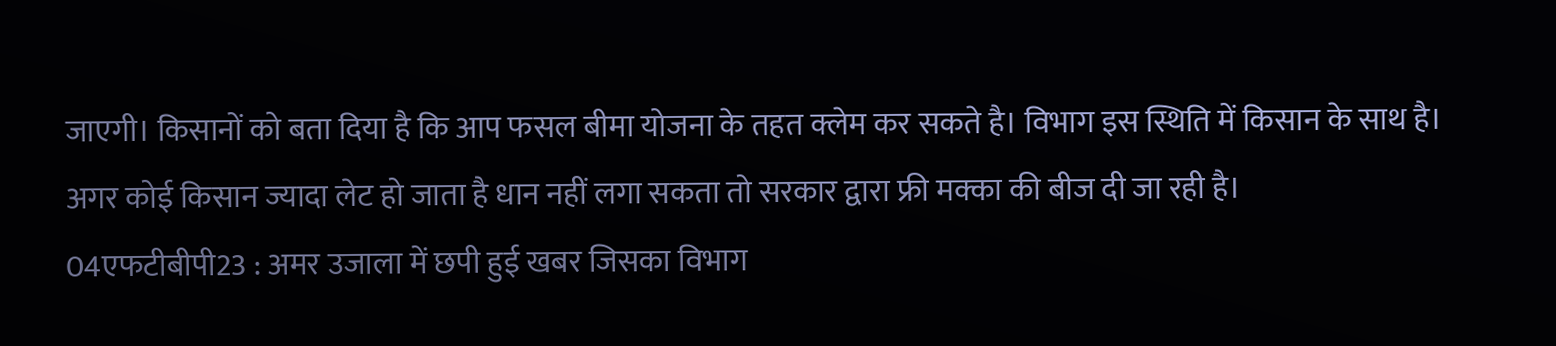जाएगी। किसानों को बता दिया है कि आप फसल बीमा योजना के तहत क्लेम कर सकते है। विभाग इस स्थिति में किसान के साथ है। अगर कोई किसान ज्यादा लेट हो जाता है धान नहीं लगा सकता तो सरकार द्वारा फ्री मक्का की बीज दी जा रही है।
04एफटीबीपी23 : अमर उजाला में छपी हुई खबर जिसका विभाग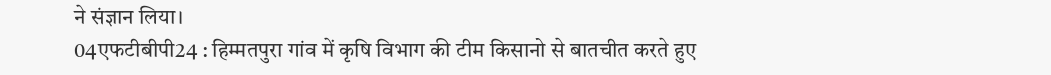ने संज्ञान लिया।
04एफटीबीपी24 : हिम्मतपुरा गांव में कृषि विभाग की टीम किसानो से बातचीत करते हुए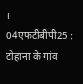।
04एफटीबीपी25 : टोहाना के गांव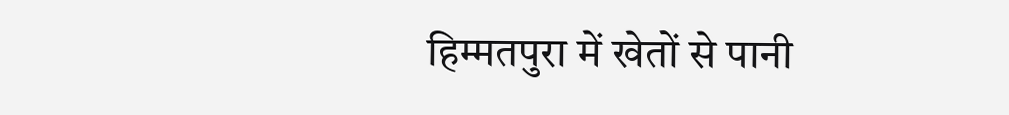हिम्मतपुरा में खेतों से पानी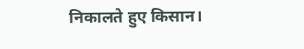निकालते हुए किसान।